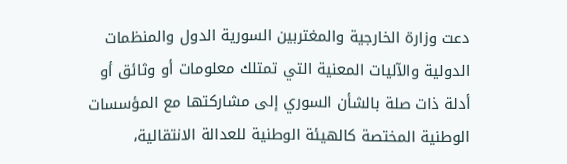دعت وزارة الخارجية والمغتربين السورية الدول والمنظمات الدولية والآليات المعنية التي تمتلك معلومات أو وثائق أو أدلة ذات صلة بالشأن السوري إلى مشاركتها مع المؤسسات الوطنية المختصة كالهيئة الوطنية للعدالة الانتقالية،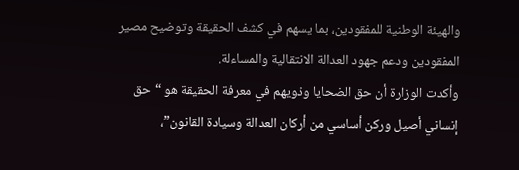والهيئة الوطنية للمفقودين، بما يسهم في كشف الحقيقة وتوضيح مصير المفقودين ودعم جهود العدالة الانتقالية والمساءلة.
وأكدت الوزارة أن حق الضحايا وذويهم في معرفة الحقيقة هو “حق إنساني أصيل وركن أساسي من أركان العدالة وسيادة القانون”،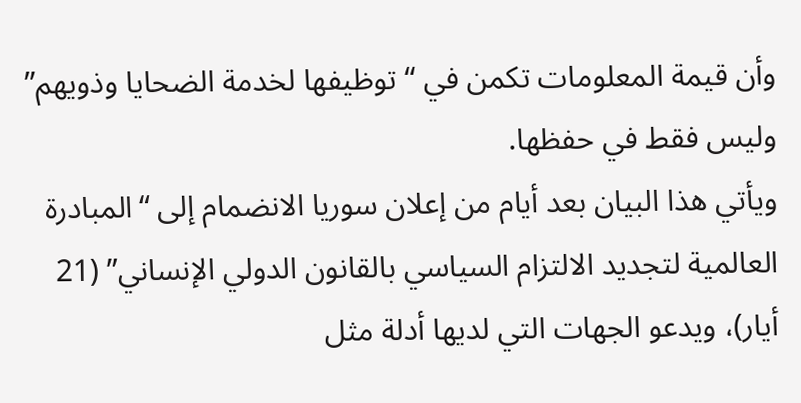وأن قيمة المعلومات تكمن في “توظيفها لخدمة الضحايا وذويهم” وليس فقط في حفظها.
ويأتي هذا البيان بعد أيام من إعلان سوريا الانضمام إلى “المبادرة العالمية لتجديد الالتزام السياسي بالقانون الدولي الإنساني” (21 أيار)، ويدعو الجهات التي لديها أدلة مثل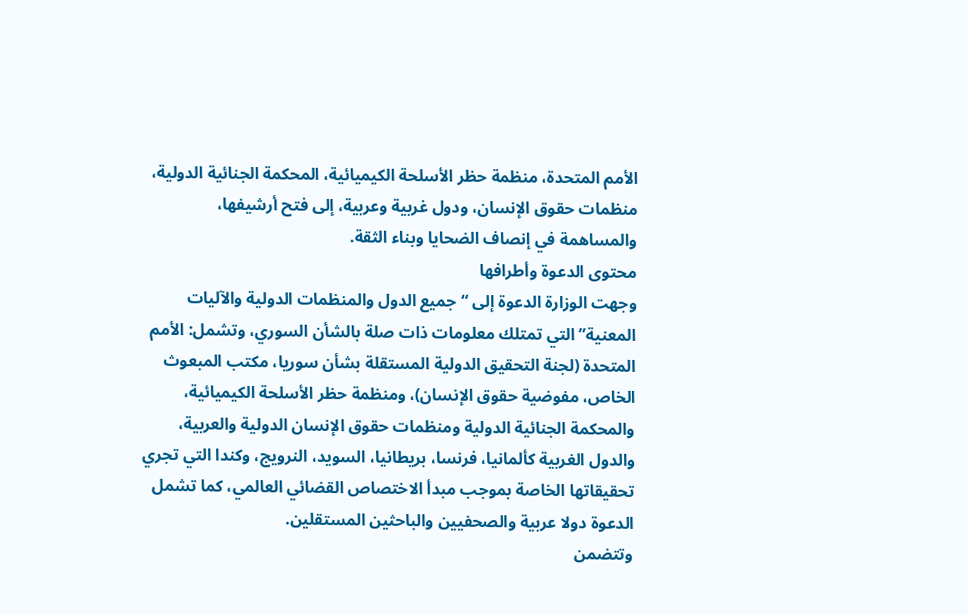الأمم المتحدة، منظمة حظر الأسلحة الكيميائية، المحكمة الجنائية الدولية، منظمات حقوق الإنسان، ودول غربية وعربية، إلى فتح أرشيفها، والمساهمة في إنصاف الضحايا وبناء الثقة.
محتوى الدعوة وأطرافها
وجهت الوزارة الدعوة إلى “جميع الدول والمنظمات الدولية والآليات المعنية” التي تمتلك معلومات ذات صلة بالشأن السوري، وتشمل: الأمم المتحدة (لجنة التحقيق الدولية المستقلة بشأن سوريا، مكتب المبعوث الخاص، مفوضية حقوق الإنسان)، ومنظمة حظر الأسلحة الكيميائية، والمحكمة الجنائية الدولية ومنظمات حقوق الإنسان الدولية والعربية، والدول الغربية كألمانيا، فرنسا، بريطانيا، السويد، النرويج، وكندا التي تجري تحقيقاتها الخاصة بموجب مبدأ الاختصاص القضائي العالمي، كما تشمل الدعوة دولا عربية والصحفيين والباحثين المستقلين.
وتتضمن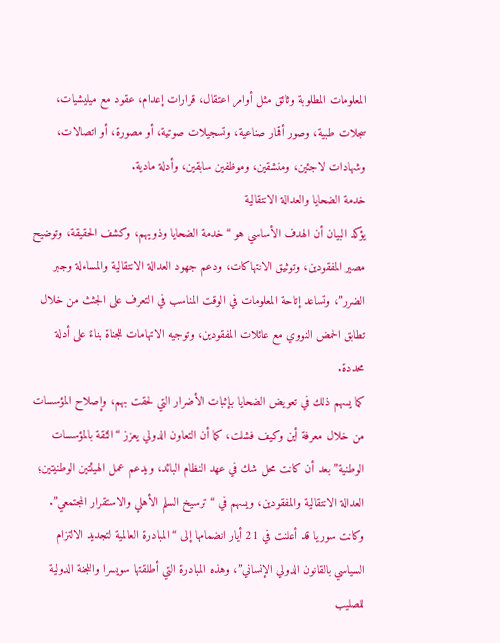المعلومات المطلوبة وثائق مثل أوامر اعتقال، قرارات إعدام، عقود مع ميليشيات، سجلات طبية، وصور أقمار صناعية، وتسجيلات صوتية، أو مصورة، أو اتصالات، وشهادات لاجئين، ومنشقين، وموظفين سابقين، وأدلة مادية.
خدمة الضحايا والعدالة الانتقالية
يؤكد البيان أن الهدف الأساسي هو “خدمة الضحايا وذويهم، وكشف الحقيقة، وتوضيح مصير المفقودين، وتوثيق الانتهاكات، ودعم جهود العدالة الانتقالية والمساءلة وجبر الضرر”، وتساعد إتاحة المعلومات في الوقت المناسب في التعرف على الجثث من خلال تطابق الحمض النووي مع عائلات المفقودين، وتوجيه الاتهامات للجناة بناءً على أدلة محددة.
كما يسهم ذلك في تعويض الضحايا بإثبات الأضرار التي لحقت بهم، وإصلاح المؤسسات من خلال معرفة أين وكيف فشلت، كما أن التعاون الدولي يعزز “الثقة بالمؤسسات الوطنية” بعد أن كانت محل شك في عهد النظام البائد، ويدعم عمل الهيئتين الوطنيتين؛ العدالة الانتقالية والمفقودين، ويسهم في “ترسيخ السلم الأهلي والاستقرار المجتمعي”.
وكانت سوريا قد أعلنت في 21 أيار انضمامها إلى “المبادرة العالمية لتجديد الالتزام السياسي بالقانون الدولي الإنساني”، وهذه المبادرة التي أطلقتها سويسرا واللجنة الدولية للصليب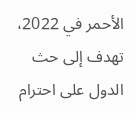الأحمر في 2022، تهدف إلى حث الدول على احترام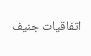اتفاقيات جنيف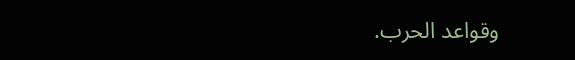وقواعد الحرب.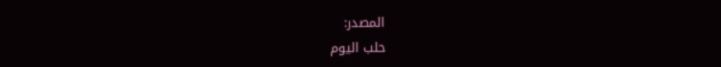المصدر:
حلب اليوم